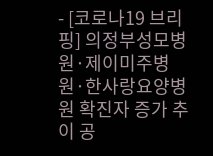- [코로나19 브리핑] 의정부성모병원·제이미주병원·한사랑요양병원 확진자 증가 추이 공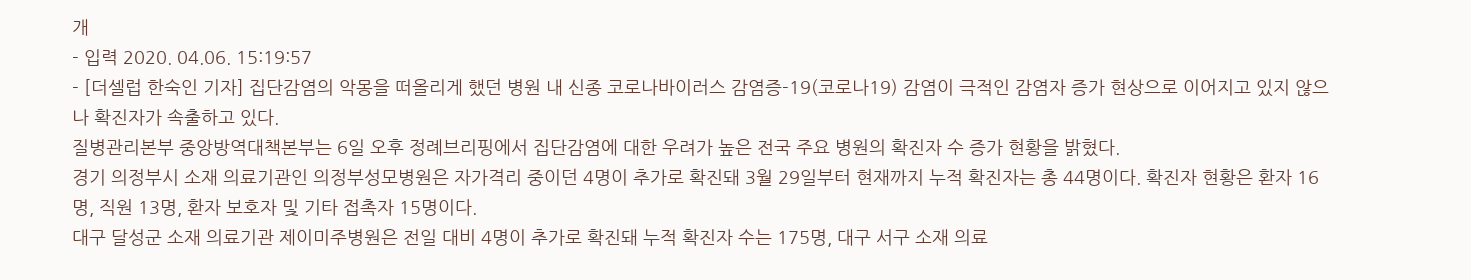개
- 입력 2020. 04.06. 15:19:57
- [더셀럽 한숙인 기자] 집단감염의 악몽을 떠올리게 했던 병원 내 신종 코로나바이러스 감염증-19(코로나19) 감염이 극적인 감염자 증가 현상으로 이어지고 있지 않으나 확진자가 속출하고 있다.
질병관리본부 중앙방역대책본부는 6일 오후 정례브리핑에서 집단감염에 대한 우려가 높은 전국 주요 병원의 확진자 수 증가 현황을 밝혔다.
경기 의정부시 소재 의료기관인 의정부성모병원은 자가격리 중이던 4명이 추가로 확진돼 3월 29일부터 현재까지 누적 확진자는 총 44명이다. 확진자 현황은 환자 16명, 직원 13명, 환자 보호자 및 기타 접촉자 15명이다.
대구 달성군 소재 의료기관 제이미주병원은 전일 대비 4명이 추가로 확진돼 누적 확진자 수는 175명, 대구 서구 소재 의료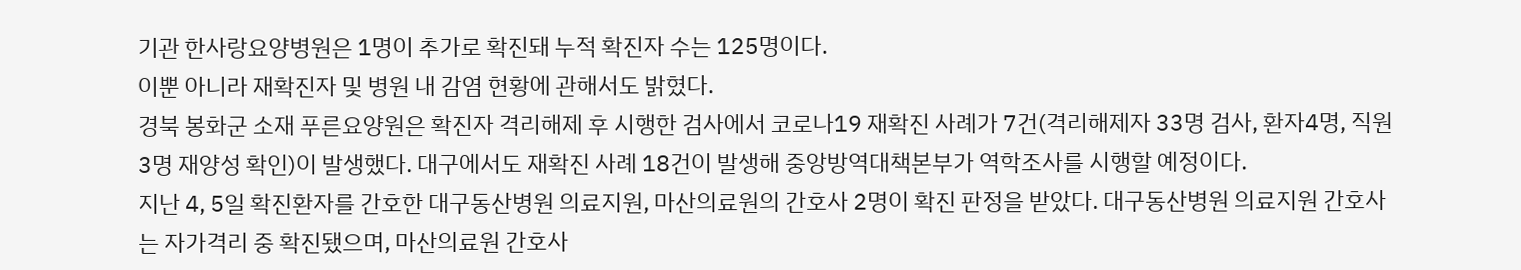기관 한사랑요양병원은 1명이 추가로 확진돼 누적 확진자 수는 125명이다.
이뿐 아니라 재확진자 및 병원 내 감염 현황에 관해서도 밝혔다.
경북 봉화군 소재 푸른요양원은 확진자 격리해제 후 시행한 검사에서 코로나19 재확진 사례가 7건(격리해제자 33명 검사, 환자4명, 직원 3명 재양성 확인)이 발생했다. 대구에서도 재확진 사례 18건이 발생해 중앙방역대책본부가 역학조사를 시행할 예정이다.
지난 4, 5일 확진환자를 간호한 대구동산병원 의료지원, 마산의료원의 간호사 2명이 확진 판정을 받았다. 대구동산병원 의료지원 간호사는 자가격리 중 확진됐으며, 마산의료원 간호사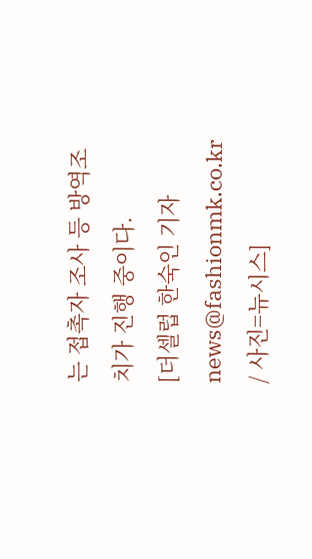는 접촉자 조사 등 방역조치가 진행 중이다.
[더셀럽 한숙인 기자 news@fashionmk.co.kr / 사진=뉴시스]